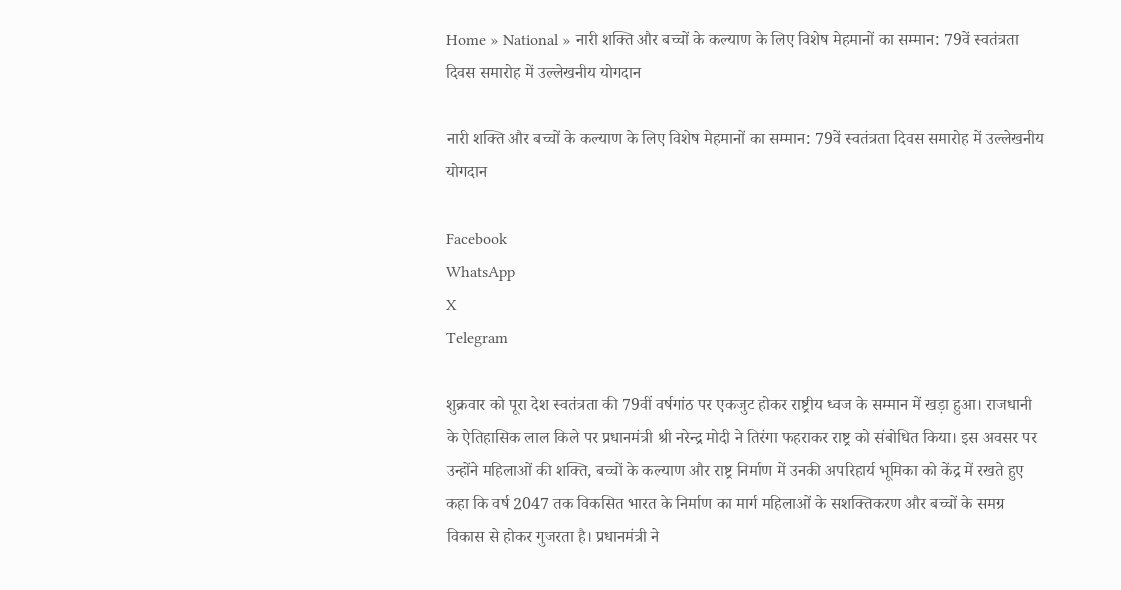Home » National » नारी शक्ति और बच्चों के कल्याण के लिए विशेष मेहमानों का सम्मान: 79वें स्वतंत्रता दिवस समारोह में उल्लेखनीय योगदान

नारी शक्ति और बच्चों के कल्याण के लिए विशेष मेहमानों का सम्मान: 79वें स्वतंत्रता दिवस समारोह में उल्लेखनीय योगदान

Facebook
WhatsApp
X
Telegram

शुक्रवार को पूरा देश स्वतंत्रता की 79वीं वर्षगांठ पर एकजुट होकर राष्ट्रीय ध्वज के सम्मान में खड़ा हुआ। राजधानी के ऐतिहासिक लाल किले पर प्रधानमंत्री श्री नरेन्द्र मोदी ने तिरंगा फहराकर राष्ट्र को संबोधित किया। इस अवसर पर उन्होंने महिलाओं की शक्ति, बच्चों के कल्याण और राष्ट्र निर्माण में उनकी अपरिहार्य भूमिका को केंद्र में रखते हुए कहा कि वर्ष 2047 तक विकसित भारत के निर्माण का मार्ग महिलाओं के सशक्तिकरण और बच्चों के समग्र विकास से होकर गुजरता है। प्रधानमंत्री ने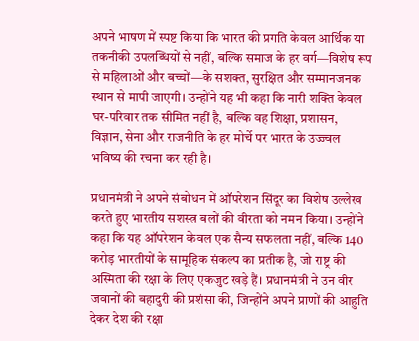अपने भाषण में स्पष्ट किया कि भारत की प्रगति केवल आर्थिक या तकनीकी उपलब्धियों से नहीं, बल्कि समाज के हर वर्ग—विशेष रूप से महिलाओं और बच्चों—के सशक्त, सुरक्षित और सम्मानजनक स्थान से मापी जाएगी। उन्होंने यह भी कहा कि नारी शक्ति केवल घर-परिवार तक सीमित नहीं है, बल्कि वह शिक्षा, प्रशासन, विज्ञान, सेना और राजनीति के हर मोर्चे पर भारत के उज्ज्वल भविष्य की रचना कर रही है।

प्रधानमंत्री ने अपने संबोधन में ऑपरेशन सिंदूर का विशेष उल्लेख करते हुए भारतीय सशस्त्र बलों की वीरता को नमन किया। उन्होंने कहा कि यह ऑपरेशन केवल एक सैन्य सफलता नहीं, बल्कि 140 करोड़ भारतीयों के सामूहिक संकल्प का प्रतीक है, जो राष्ट्र की अस्मिता की रक्षा के लिए एकजुट खड़े हैं। प्रधानमंत्री ने उन वीर जवानों की बहादुरी की प्रशंसा की, जिन्होंने अपने प्राणों की आहुति देकर देश की रक्षा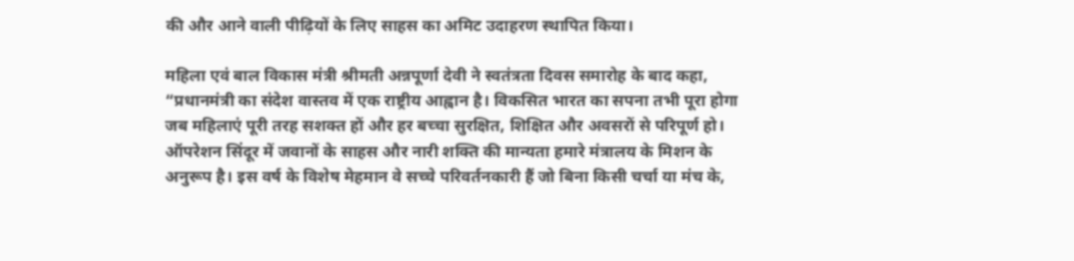की और आने वाली पीढ़ियों के लिए साहस का अमिट उदाहरण स्थापित किया।

महिला एवं बाल विकास मंत्री श्रीमती अन्नपूर्णा देवी ने स्वतंत्रता दिवस समारोह के बाद कहा, “प्रधानमंत्री का संदेश वास्तव में एक राष्ट्रीय आह्वान है। विकसित भारत का सपना तभी पूरा होगा जब महिलाएं पूरी तरह सशक्त हों और हर बच्चा सुरक्षित, शिक्षित और अवसरों से परिपूर्ण हो। ऑपरेशन सिंदूर में जवानों के साहस और नारी शक्ति की मान्यता हमारे मंत्रालय के मिशन के अनुरूप है। इस वर्ष के विशेष मेहमान वे सच्चे परिवर्तनकारी हैं जो बिना किसी चर्चा या मंच के,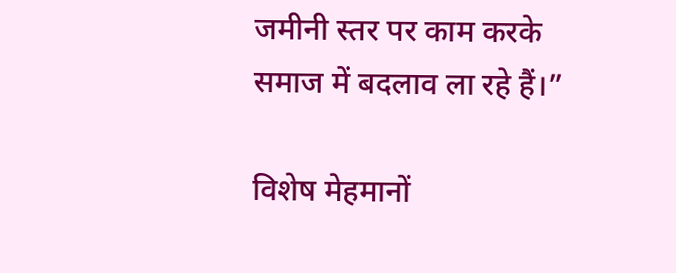जमीनी स्तर पर काम करके समाज में बदलाव ला रहे हैं।”

विशेष मेहमानों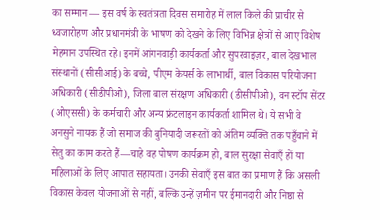का सम्मान — इस वर्ष के स्वतंत्रता दिवस समारोह में लाल किले की प्राचीर से ध्वजारोहण और प्रधानमंत्री के भाषण को देखने के लिए विभिन्न क्षेत्रों से आए विशेष मेहमान उपस्थित रहे। इनमें आंगनवाड़ी कार्यकर्ता और सुपरवाइज़र, बाल देखभाल संस्थानों (सीसीआई) के बच्चे, पीएम केयर्स के लाभार्थी, बाल विकास परियोजना अधिकारी (सीडीपीओ), जिला बाल संरक्षण अधिकारी (डीसीपीओ), वन स्टॉप सेंटर (ओएससी) के कर्मचारी और अन्य फ्रंटलाइन कार्यकर्ता शामिल थे। ये सभी वे अनसुने नायक हैं जो समाज की बुनियादी जरूरतों को अंतिम व्यक्ति तक पहुँचाने में सेतु का काम करते हैं—चाहे वह पोषण कार्यक्रम हो, बाल सुरक्षा सेवाएँ हों या महिलाओं के लिए आपात सहायता। उनकी सेवाएँ इस बात का प्रमाण हैं कि असली विकास केवल योजनाओं से नहीं, बल्कि उन्हें ज़मीन पर ईमानदारी और निष्ठा से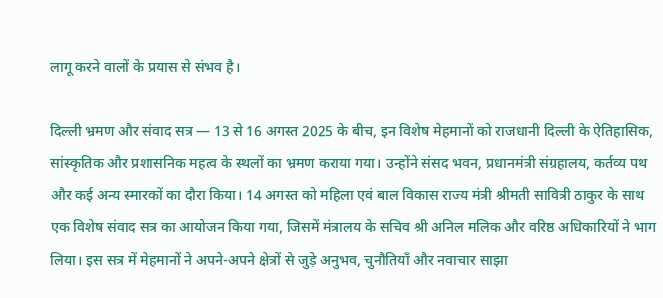लागू करने वालों के प्रयास से संभव है।

दिल्ली भ्रमण और संवाद सत्र — 13 से 16 अगस्त 2025 के बीच, इन विशेष मेहमानों को राजधानी दिल्ली के ऐतिहासिक, सांस्कृतिक और प्रशासनिक महत्व के स्थलों का भ्रमण कराया गया। उन्होंने संसद भवन, प्रधानमंत्री संग्रहालय, कर्तव्य पथ और कई अन्य स्मारकों का दौरा किया। 14 अगस्त को महिला एवं बाल विकास राज्य मंत्री श्रीमती सावित्री ठाकुर के साथ एक विशेष संवाद सत्र का आयोजन किया गया, जिसमें मंत्रालय के सचिव श्री अनिल मलिक और वरिष्ठ अधिकारियों ने भाग लिया। इस सत्र में मेहमानों ने अपने-अपने क्षेत्रों से जुड़े अनुभव, चुनौतियाँ और नवाचार साझा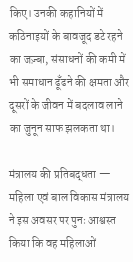किए। उनकी कहानियों में कठिनाइयों के बावजूद डटे रहने का जज़्बा, संसाधनों की कमी में भी समाधान ढूँढने की क्षमता और दूसरों के जीवन में बदलाव लाने का जुनून साफ झलकता था।

मंत्रालय की प्रतिबद्धता — महिला एवं बाल विकास मंत्रालय ने इस अवसर पर पुनः आश्वस्त किया कि वह महिलाओं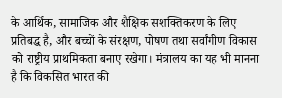के आर्थिक, सामाजिक और शैक्षिक सशक्तिकरण के लिए प्रतिबद्ध है, और बच्चों के संरक्षण, पोषण तथा सर्वांगीण विकास को राष्ट्रीय प्राथमिकता बनाए रखेगा। मंत्रालय का यह भी मानना है कि विकसित भारत की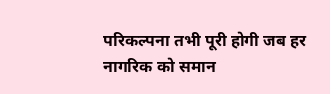परिकल्पना तभी पूरी होगी जब हर नागरिक को समान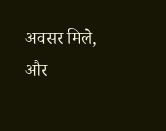अवसर मिले, और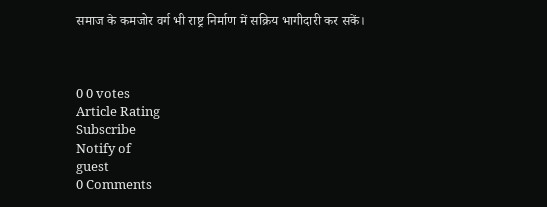समाज के कमजोर वर्ग भी राष्ट्र निर्माण में सक्रिय भागीदारी कर सकें।



0 0 votes
Article Rating
Subscribe
Notify of
guest
0 Comments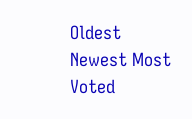Oldest
Newest Most Voted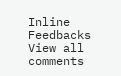Inline Feedbacks
View all comments